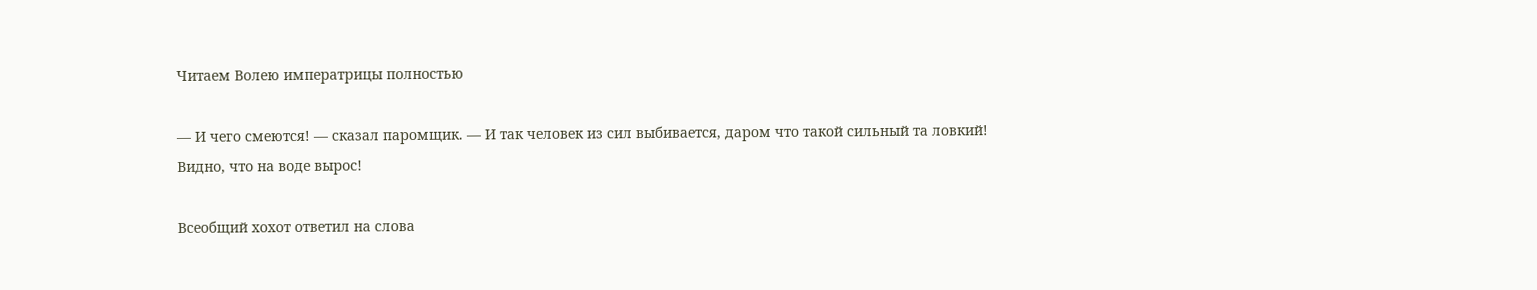Читаем Волею императрицы полностью

— И чего смеются! — сказал паромщик. — И так человек из сил выбивается, даром что такой сильный та ловкий! Видно, что на воде вырос!

Всеобщий хохот ответил на слова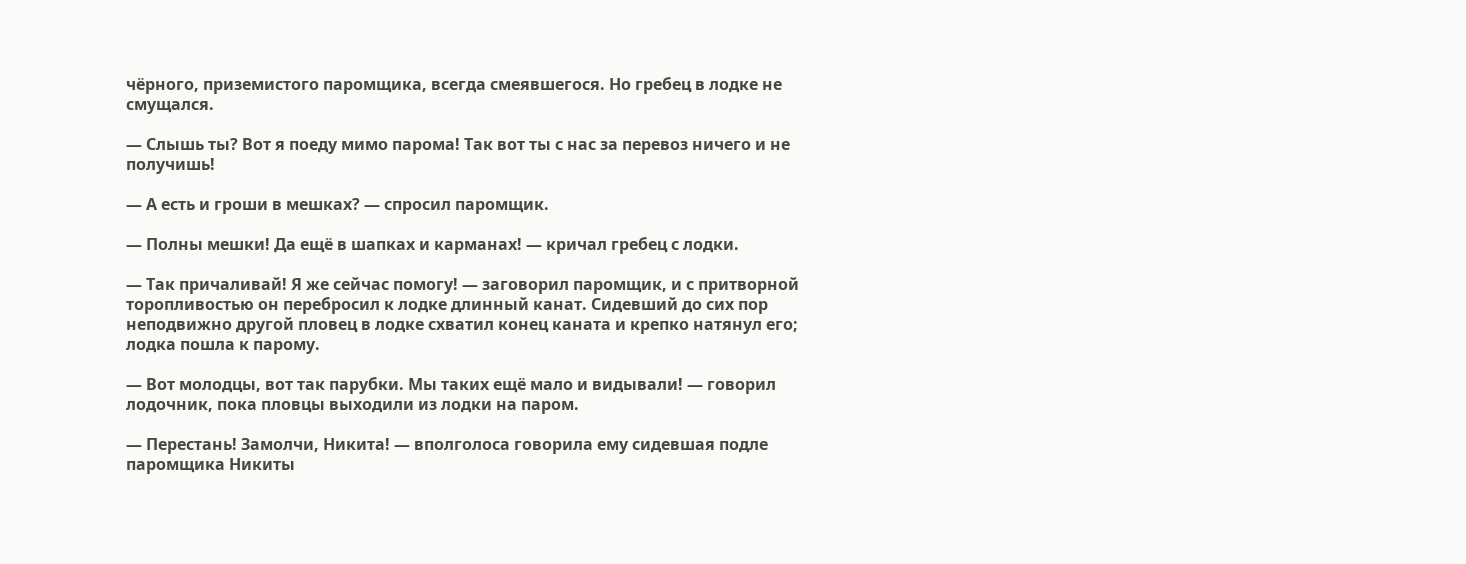чёрного, приземистого паромщика, всегда смеявшегося. Но гребец в лодке не смущался.

— Слышь ты? Вот я поеду мимо парома! Так вот ты с нас за перевоз ничего и не получишь!

— А есть и гроши в мешках? — спросил паромщик.

— Полны мешки! Да ещё в шапках и карманах! — кричал гребец с лодки.

— Так причаливай! Я же сейчас помогу! — заговорил паромщик, и с притворной торопливостью он перебросил к лодке длинный канат. Сидевший до сих пор неподвижно другой пловец в лодке схватил конец каната и крепко натянул его; лодка пошла к парому.

— Вот молодцы, вот так парубки. Мы таких ещё мало и видывали! — говорил лодочник, пока пловцы выходили из лодки на паром.

— Перестань! Замолчи, Никита! — вполголоса говорила ему сидевшая подле паромщика Никиты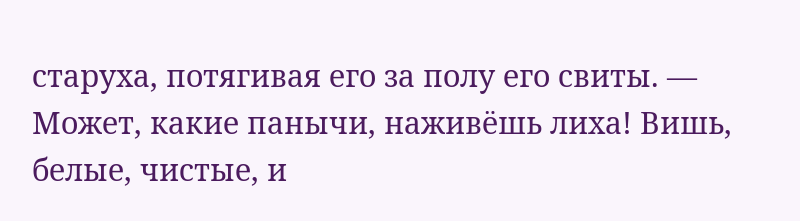старуха, потягивая его за полу его свиты. — Может, какие панычи, наживёшь лиха! Вишь, белые, чистые, и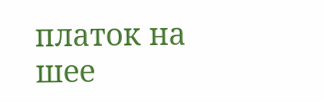платок на шее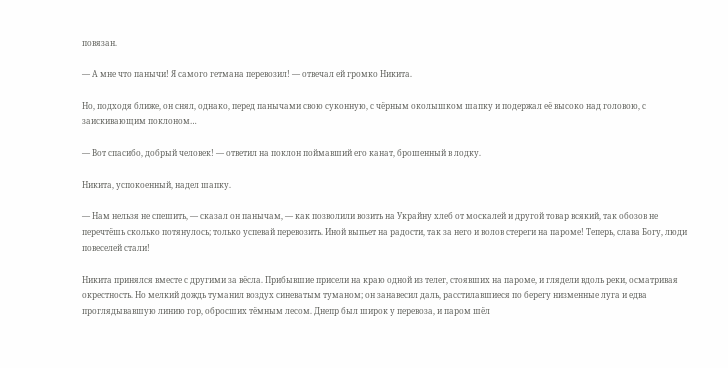повязан.

— А мне что панычи! Я самого гетмана перевозил! — отвечал ей громко Никита.

Но, подходя ближе, он снял, однако, перед панычами свою суконную, с чёрным околышком шапку и подержал её высоко над головою, с заискивающим поклоном…

— Вот спасибо, добрый человек! — ответил на поклон поймавший его канат, брошенный в лодку.

Никита, успокоенный, надел шапку.

— Нам нельзя не спешить, — сказал он панычам, — как позволили возить на Украйну хлеб от москалей и другой товар всякий, так обозов не перечтёшь сколько потянулось; только успевай перевозить. Иной выпьет на радости, так за него и волов стереги на пароме! Теперь, слава Богу, люди повеселей стали!

Никита принялся вместе с другими за вёсла. Прибывшие присели на краю одной из телег, стоявших на пароме, и глядели вдоль реки, осматривая окрестность. Но мелкий дождь туманил воздух синеватым туманом; он занавесил даль, расстилавшиеся по берегу низменные луга и едва проглядывавшую линию гор, обросших тёмным лесом. Днепр был широк у перевоза, и паром шёл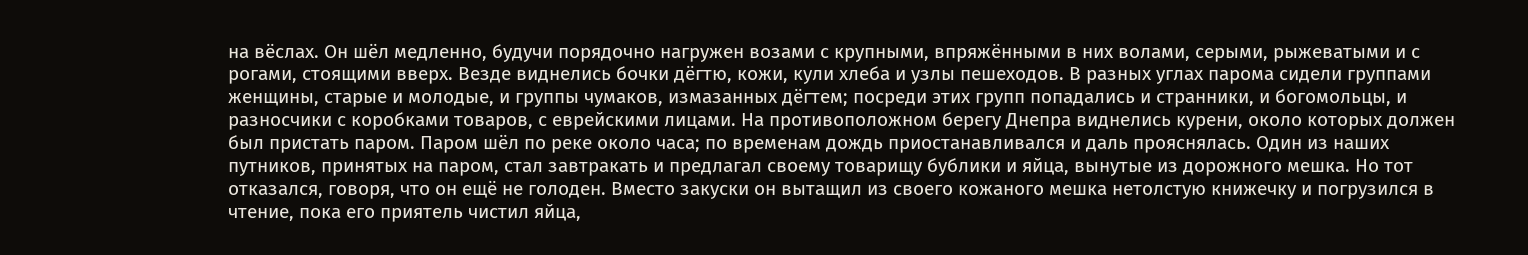на вёслах. Он шёл медленно, будучи порядочно нагружен возами с крупными, впряжёнными в них волами, серыми, рыжеватыми и с рогами, стоящими вверх. Везде виднелись бочки дёгтю, кожи, кули хлеба и узлы пешеходов. В разных углах парома сидели группами женщины, старые и молодые, и группы чумаков, измазанных дёгтем; посреди этих групп попадались и странники, и богомольцы, и разносчики с коробками товаров, с еврейскими лицами. На противоположном берегу Днепра виднелись курени, около которых должен был пристать паром. Паром шёл по реке около часа; по временам дождь приостанавливался и даль прояснялась. Один из наших путников, принятых на паром, стал завтракать и предлагал своему товарищу бублики и яйца, вынутые из дорожного мешка. Но тот отказался, говоря, что он ещё не голоден. Вместо закуски он вытащил из своего кожаного мешка нетолстую книжечку и погрузился в чтение, пока его приятель чистил яйца,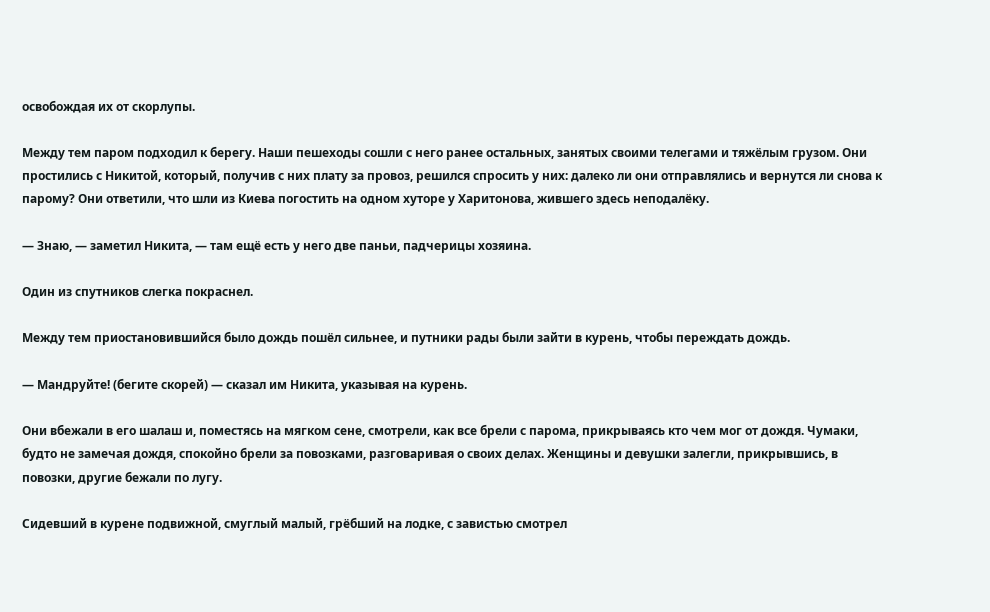освобождая их от скорлупы.

Между тем паром подходил к берегу. Наши пешеходы сошли с него ранее остальных, занятых своими телегами и тяжёлым грузом. Они простились с Никитой, который, получив с них плату за провоз, решился спросить у них: далеко ли они отправлялись и вернутся ли снова к парому? Они ответили, что шли из Киева погостить на одном хуторе у Харитонова, жившего здесь неподалёку.

— Знаю, — заметил Никита, — там ещё есть у него две паньи, падчерицы хозяина.

Один из спутников слегка покраснел.

Между тем приостановившийся было дождь пошёл сильнее, и путники рады были зайти в курень, чтобы переждать дождь.

— Мандруйте! (бегите скорей) — сказал им Никита, указывая на курень.

Они вбежали в его шалаш и, поместясь на мягком сене, смотрели, как все брели с парома, прикрываясь кто чем мог от дождя. Чумаки, будто не замечая дождя, спокойно брели за повозками, разговаривая о своих делах. Женщины и девушки залегли, прикрывшись, в повозки, другие бежали по лугу.

Сидевший в курене подвижной, смуглый малый, грёбший на лодке, с завистью смотрел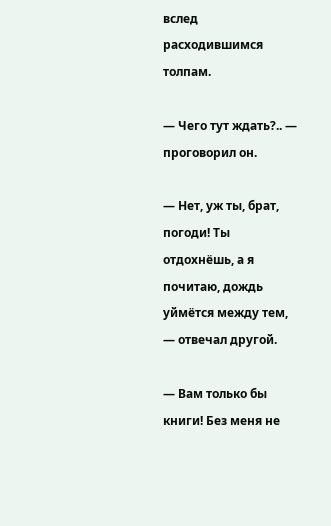вслед расходившимся толпам.

— Чего тут ждать?.. — проговорил он.

— Нет, уж ты, брат, погоди! Ты отдохнёшь, а я почитаю, дождь уймётся между тем, — отвечал другой.

— Вам только бы книги! Без меня не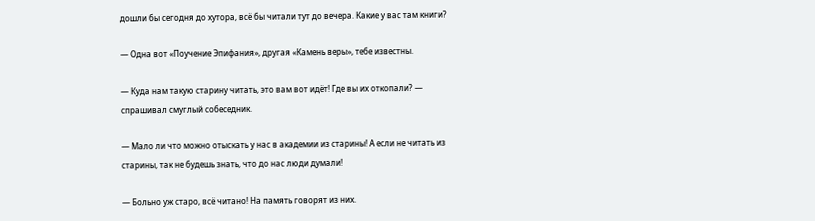дошли бы сегодня до хутора, всё бы читали тут до вечера. Какие у вас там книги?

— Одна вот «Поучение Эпифания», другая «Камень веры», тебе известны.

— Куда нам такую старину читать, это вам вот идёт! Где вы их откопали? — спрашивал смуглый собеседник.

— Мало ли что можно отыскать у нас в академии из старины! А если не читать из старины, так не будешь знать, что до нас люди думали!

— Больно уж старо, всё читано! На память говорят из них.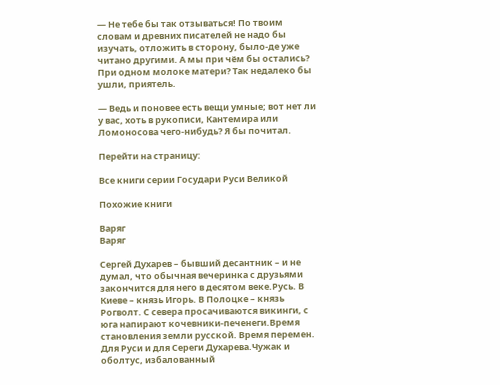— Не тебе бы так отзываться! По твоим словам и древних писателей не надо бы изучать, отложить в сторону, было-де уже читано другими. А мы при чём бы остались? При одном молоке матери? Так недалеко бы ушли, приятель.

— Ведь и поновее есть вещи умные; вот нет ли у вас, хоть в рукописи, Кантемира или Ломоносова чего-нибудь? Я бы почитал.

Перейти на страницу:

Все книги серии Государи Руси Великой

Похожие книги

Варяг
Варяг

Сергей Духарев – бывший десантник – и не думал, что обычная вечеринка с друзьями закончится для него в десятом веке.Русь. В Киеве – князь Игорь. В Полоцке – князь Рогволт. С севера просачиваются викинги, с юга напирают кочевники-печенеги.Время становления земли русской. Время перемен. Для Руси и для Сереги Духарева.Чужак и оболтус, избалованный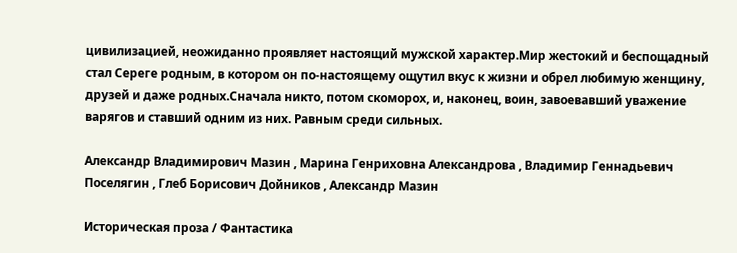цивилизацией, неожиданно проявляет настоящий мужской характер.Мир жестокий и беспощадный стал Сереге родным, в котором он по-настоящему ощутил вкус к жизни и обрел любимую женщину, друзей и даже родных.Сначала никто, потом скоморох, и, наконец, воин, завоевавший уважение варягов и ставший одним из них. Равным среди сильных.

Александр Владимирович Мазин , Марина Генриховна Александрова , Владимир Геннадьевич Поселягин , Глеб Борисович Дойников , Александр Мазин

Историческая проза / Фантастика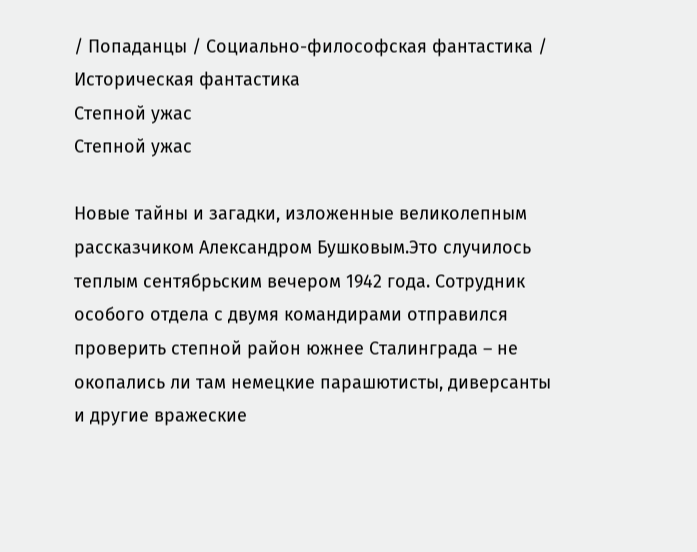/ Попаданцы / Социально-философская фантастика / Историческая фантастика
Степной ужас
Степной ужас

Новые тайны и загадки, изложенные великолепным рассказчиком Александром Бушковым.Это случилось теплым сентябрьским вечером 1942 года. Сотрудник особого отдела с двумя командирами отправился проверить степной район южнее Сталинграда – не окопались ли там немецкие парашютисты, диверсанты и другие вражеские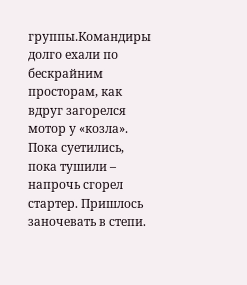группы.Командиры долго ехали по бескрайним просторам, как вдруг загорелся мотор у «козла». Пока суетились, пока тушили – напрочь сгорел стартер. Пришлось заночевать в степи.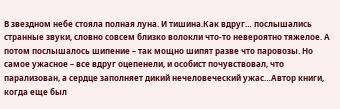В звездном небе стояла полная луна. И тишина.Как вдруг… послышались странные звуки, словно совсем близко волокли что-то невероятно тяжелое. А потом послышалось шипение – так мощно шипят разве что паровозы. Но самое ужасное – все вдруг оцепенели, и особист почувствовал, что парализован, а сердце заполняет дикий нечеловеческий ужас…Автор книги, когда еще был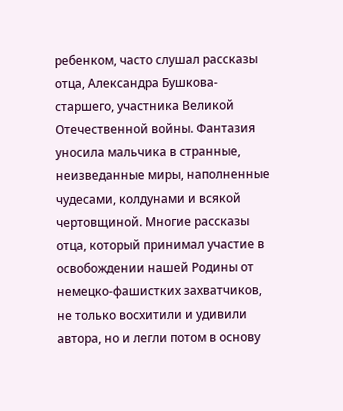ребенком, часто слушал рассказы отца, Александра Бушкова-старшего, участника Великой Отечественной войны. Фантазия уносила мальчика в странные, неизведанные миры, наполненные чудесами, колдунами и всякой чертовщиной. Многие рассказы отца, который принимал участие в освобождении нашей Родины от немецко-фашистких захватчиков, не только восхитили и удивили автора, но и легли потом в основу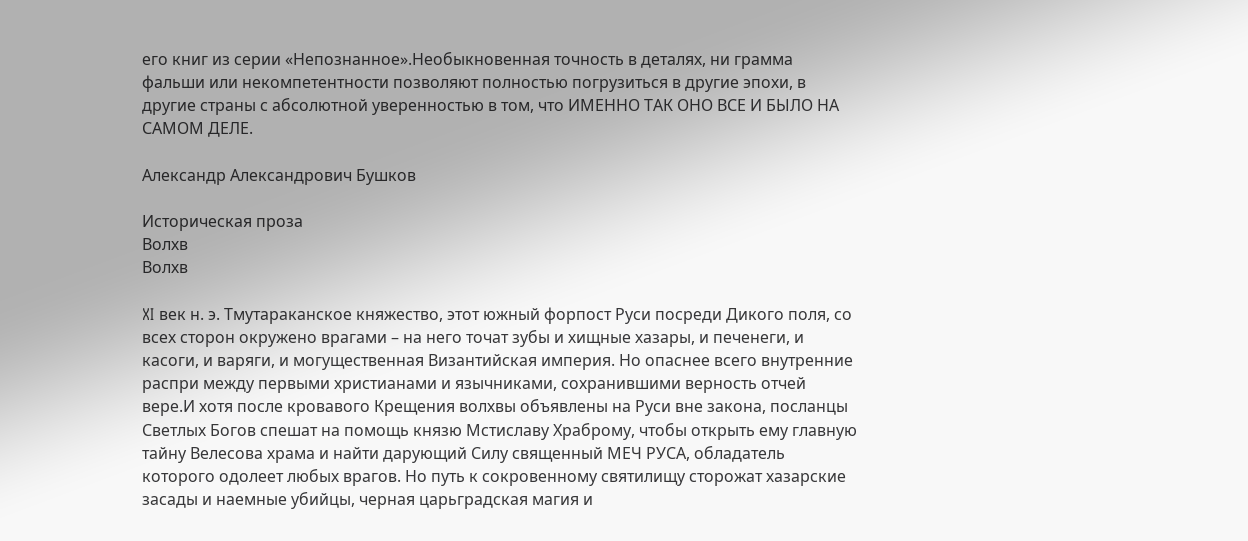его книг из серии «Непознанное».Необыкновенная точность в деталях, ни грамма фальши или некомпетентности позволяют полностью погрузиться в другие эпохи, в другие страны с абсолютной уверенностью в том, что ИМЕННО ТАК ОНО ВСЕ И БЫЛО НА САМОМ ДЕЛЕ.

Александр Александрович Бушков

Историческая проза
Волхв
Волхв

XI век н. э. Тмутараканское княжество, этот южный форпост Руси посреди Дикого поля, со всех сторон окружено врагами – на него точат зубы и хищные хазары, и печенеги, и касоги, и варяги, и могущественная Византийская империя. Но опаснее всего внутренние распри между первыми христианами и язычниками, сохранившими верность отчей вере.И хотя после кровавого Крещения волхвы объявлены на Руси вне закона, посланцы Светлых Богов спешат на помощь князю Мстиславу Храброму, чтобы открыть ему главную тайну Велесова храма и найти дарующий Силу священный МЕЧ РУСА, обладатель которого одолеет любых врагов. Но путь к сокровенному святилищу сторожат хазарские засады и наемные убийцы, черная царьградская магия и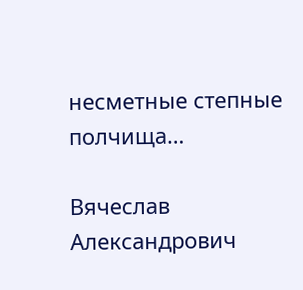несметные степные полчища…

Вячеслав Александрович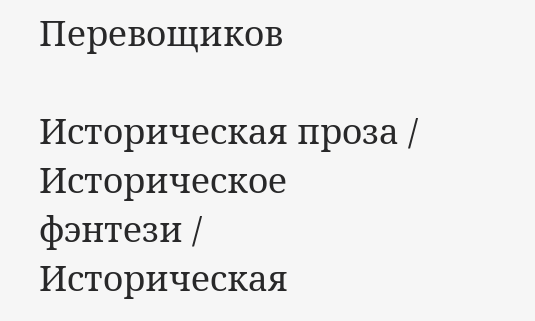Перевощиков

Историческая проза / Историческое фэнтези / Историческая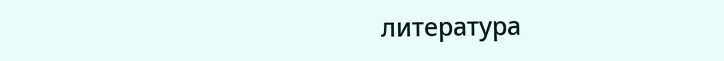литература